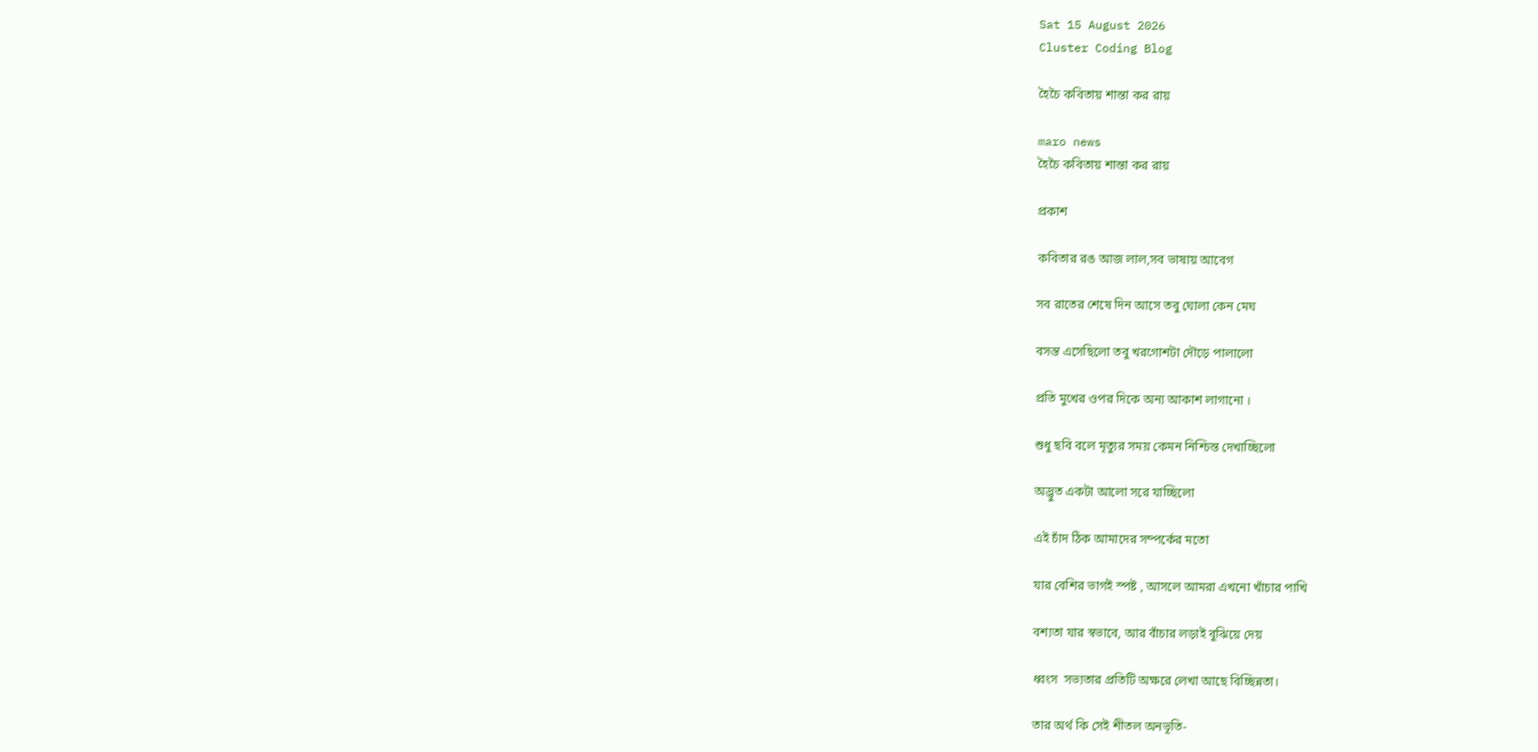Sat 15 August 2026
Cluster Coding Blog

হৈচৈ কবিতায় শান্তা কর রায়

maro news
হৈচৈ কবিতায় শান্তা কর রায়

প্রকাশ

কবিতার রঙ আজ লাল,সব ভাষায় আবেগ

সব রাতের শেষে দিন আসে তবু ঘোলা কেন মেঘ

বসন্ত এসেছিলো তবু খরগোশটা দৌড়ে পালালো

প্রতি মুখের ওপর দিকে অন্য আকাশ লাগানো ।

শুধু ছবি বলে মৃত্যুর সময় কেমন নিশ্চিন্ত দেখাচ্ছিলো

অদ্ভুত একটা আলো সরে যাচ্ছিলো

এই চাঁদ ঠিক আমাদের সম্পর্কের মতো

যার বেশির ভাগই স্পষ্ট , আসলে আমরা এখনো খাঁচার পাখি

বশ্যতা যার স্বভাবে, আর বাঁচার লড়াই বুঝিয়ে দেয়

ধ্বংস  সভ্যতার প্রতিটি অক্ষরে লেখা আছে বিচ্ছিন্নতা।

তার অর্থ কি সেই শীতল অনভূতি-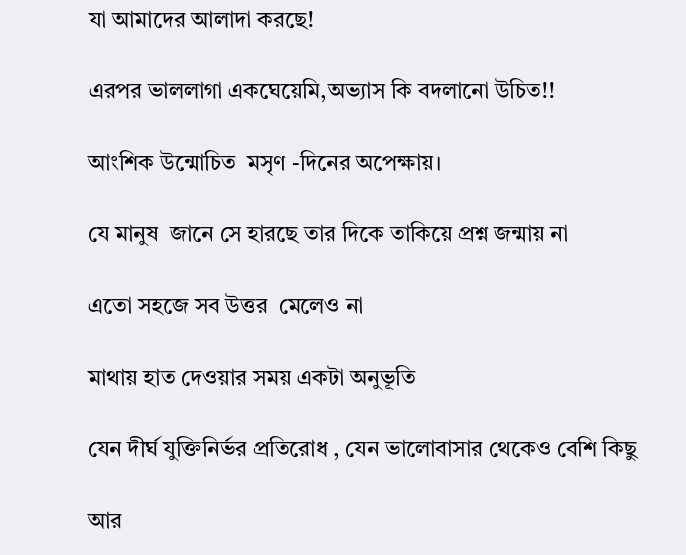যা আমাদের আলাদা করছে!

এরপর ভাললাগা একঘেয়েমি,অভ্যাস কি বদলানো উচিত!!

আংশিক উন্মোচিত  মসৃণ -দিনের অপেক্ষায়।

যে মানুষ  জানে সে হারছে তার দিকে তাকিয়ে প্রশ্ন জন্মায় না

এতো সহজে সব উত্তর  মেলেও না

মাথায় হাত দেওয়ার সময় একটা অনুভূতি

যেন দীর্ঘ যুক্তিনির্ভর প্রতিরোধ , যেন ভালোবাসার থেকেও বেশি কিছু

আর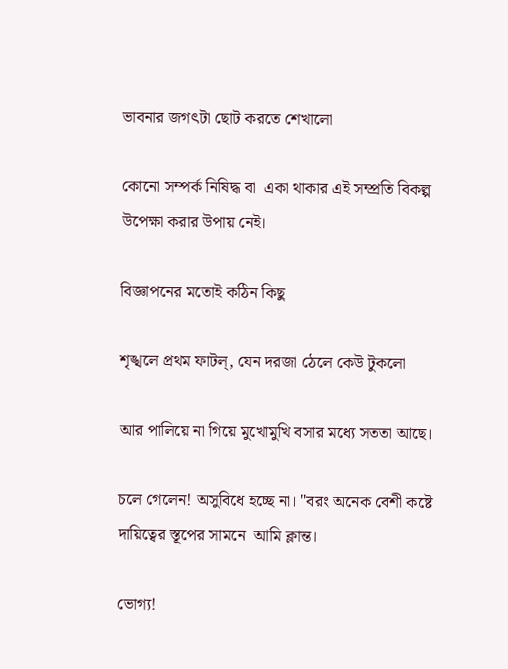ভাবনার জগৎটা ছোট করতে শেখালো

কোনো সম্পর্ক নিষিদ্ধ বা  একা থাকার এই সম্প্রতি বিকল্প উপেক্ষা করার উপায় নেই।

বিজ্ঞাপনের মতোই কঠিন কিছু

শৃঙ্খলে প্রথম ফাটল্, যেন দরজা ঠেলে কেউ টুকলো

আর পালিয়ে না গিয়ে মুখোমুখি বসার মধ্যে সততা আছে।

চলে গেলেন! অসুবিধে হচ্ছে না। "বরং অনেক বেশী কষ্টে দায়িত্বের স্তূপের সামনে  আমি ক্লান্ত।

ভোগ্য!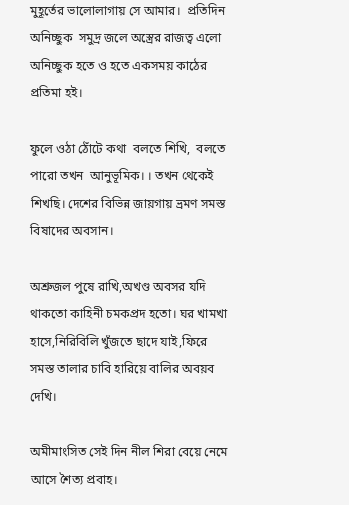মুহূর্তের ভালোলাগায় সে আমার।  প্রতিদিন অনিচ্ছুক  সমুদ্র জলে অস্ত্রের রাজত্ব এলো অনিচ্ছুক হতে ও হতে একসময় কাঠের প্রতিমা হই।

ফুলে ওঠা ঠোঁটে কথা  বলতে শিখি,  বলতে পারো তখন  আনুভূমিক। । তখন থেকেই  শিখছি। দেশের বিভিন্ন জায়গায় ভ্রমণ সমস্ত বিষাদের অবসান।

অশ্রুজল পুষে রাখি,অখণ্ড অবসর যদি থাকতো কাহিনী চমকপ্রদ হতো। ঘর খামখা হাসে,নিরিবিলি খুঁজতে ছাদে যাই,ফিরে সমস্ত তালার চাবি হারিয়ে বালির অবয়ব দেখি।

অমীমাংসিত সেই দিন নীল শিরা বেয়ে নেমে আসে শৈত্য প্রবাহ।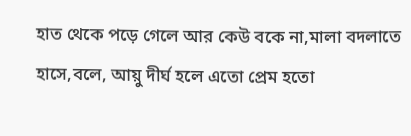হাত থেকে পড়ে গেলে আর কেউ বকে না,মালা বদলাতে হাসে,বলে, আয়ু দীর্ঘ হলে এতো প্রেম হতো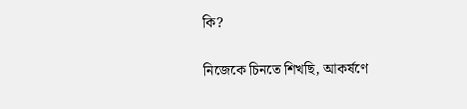কি?

নিজেকে চিনতে শিখছি, আকর্ষণে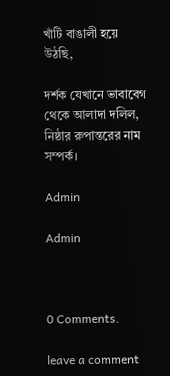খাঁটি বাঙালী হয়ে উঠছি,

দর্শক যেখানে ভাবাবেগ থেকে আলাদা দলিল, নিষ্ঠার রুপান্তরের নাম সম্পর্ক।

Admin

Admin



0 Comments.

leave a comment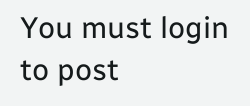You must login to post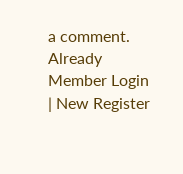a comment. Already Member Login | New Register